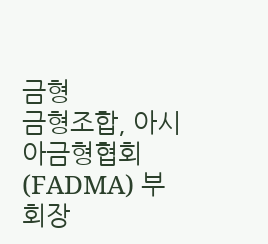금형
금형조합, 아시아금형협회(FADMA) 부회장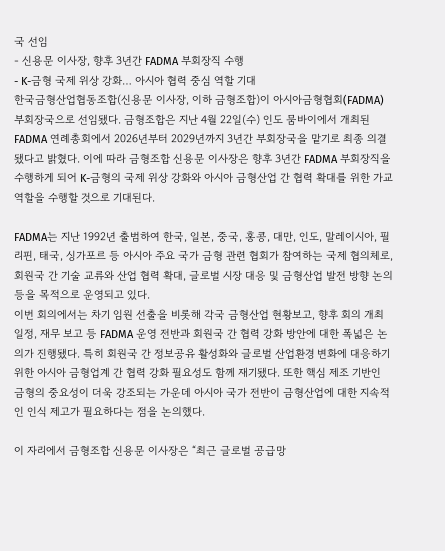국 선임
- 신용문 이사장, 향후 3년간 FADMA 부회장직 수행
- K-금형 국제 위상 강화… 아시아 협력 중심 역할 기대
한국금형산업협동조합(신용문 이사장, 이하 금형조합)이 아시아금형협회(FADMA) 부회장국으로 선임됐다. 금형조합은 지난 4월 22일(수) 인도 뭄바이에서 개최된 FADMA 연례총회에서 2026년부터 2029년까지 3년간 부회장국을 맡기로 최종 의결됐다고 밝혔다. 이에 따라 금형조합 신용문 이사장은 향후 3년간 FADMA 부회장직을 수행하게 되어 K-금형의 국제 위상 강화와 아시아 금형산업 간 협력 확대를 위한 가교 역할을 수행할 것으로 기대된다.

FADMA는 지난 1992년 출범하여 한국, 일본, 중국, 홍콩, 대만, 인도, 말레이시아, 필리핀, 태국, 싱가포르 등 아시아 주요 국가 금형 관련 협회가 참여하는 국제 협의체로, 회원국 간 기술 교류와 산업 협력 확대, 글로벌 시장 대응 및 금형산업 발전 방향 논의 등을 목적으로 운영되고 있다.
이번 회의에서는 차기 임원 선출을 비롯해 각국 금형산업 현황보고, 향후 회의 개최 일정, 재무 보고 등 FADMA 운영 전반과 회원국 간 협력 강화 방안에 대한 폭넓은 논의가 진행됐다. 특히 회원국 간 정보공유 활성화와 글로벌 산업환경 변화에 대응하기 위한 아시아 금형업계 간 협력 강화 필요성도 함께 재기됐다. 또한 핵심 제조 기반인 금형의 중요성이 더욱 강조되는 가운데 아시아 국가 전반이 금형산업에 대한 지속적인 인식 제고가 필요하다는 점을 논의했다.

이 자리에서 금형조합 신용문 이사장은 “최근 글로벌 공급망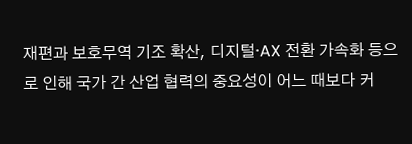재편과 보호무역 기조 확산, 디지털‧AX 전환 가속화 등으로 인해 국가 간 산업 협력의 중요성이 어느 때보다 커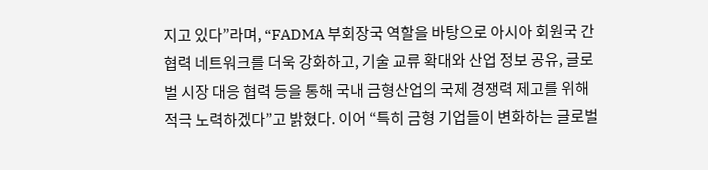지고 있다”라며, “FADMA 부회장국 역할을 바탕으로 아시아 회원국 간 협력 네트워크를 더욱 강화하고, 기술 교류 확대와 산업 정보 공유, 글로벌 시장 대응 협력 등을 통해 국내 금형산업의 국제 경쟁력 제고를 위해 적극 노력하겠다”고 밝혔다. 이어 “특히 금형 기업들이 변화하는 글로벌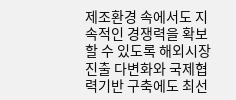제조환경 속에서도 지속적인 경쟁력을 확보할 수 있도록 해외시장진출 다변화와 국제협력기반 구축에도 최선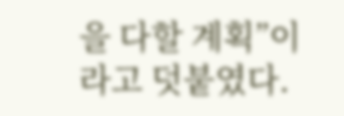을 다할 계획”이라고 덧붙였다.